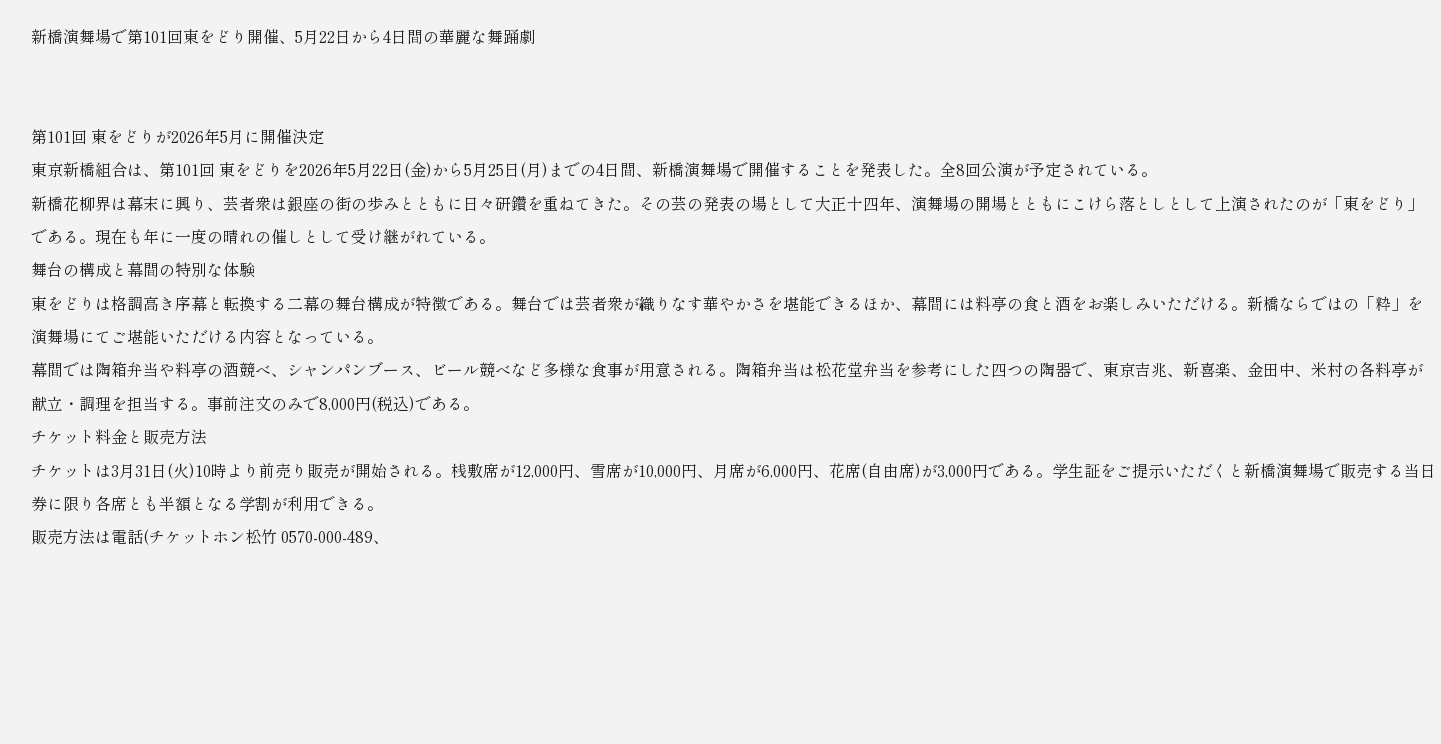新橋演舞場で第101回東をどり開催、5月22日から4日間の華麗な舞踊劇


第101回 東をどりが2026年5月に開催決定
東京新橋組合は、第101回 東をどりを2026年5月22日(金)から5月25日(月)までの4日間、新橋演舞場で開催することを発表した。全8回公演が予定されている。
新橋花柳界は幕末に興り、芸者衆は銀座の街の歩みとともに日々研鑽を重ねてきた。その芸の発表の場として大正十四年、演舞場の開場とともにこけら落としとして上演されたのが「東をどり」である。現在も年に一度の晴れの催しとして受け継がれている。
舞台の構成と幕間の特別な体験
東をどりは格調高き序幕と転換する二幕の舞台構成が特徴である。舞台では芸者衆が織りなす華やかさを堪能できるほか、幕間には料亭の食と酒をお楽しみいただける。新橋ならではの「粋」を演舞場にてご堪能いただける内容となっている。
幕間では陶箱弁当や料亭の酒競べ、シャンパンブース、ビール競べなど多様な食事が用意される。陶箱弁当は松花堂弁当を参考にした四つの陶器で、東京吉兆、新喜楽、金田中、米村の各料亭が献立・調理を担当する。事前注文のみで8,000円(税込)である。
チケット料金と販売方法
チケットは3月31日(火)10時より前売り販売が開始される。桟敷席が12,000円、雪席が10,000円、月席が6,000円、花席(自由席)が3,000円である。学生証をご提示いただくと新橋演舞場で販売する当日券に限り各席とも半額となる学割が利用できる。
販売方法は電話(チケットホン松竹 0570-000-489、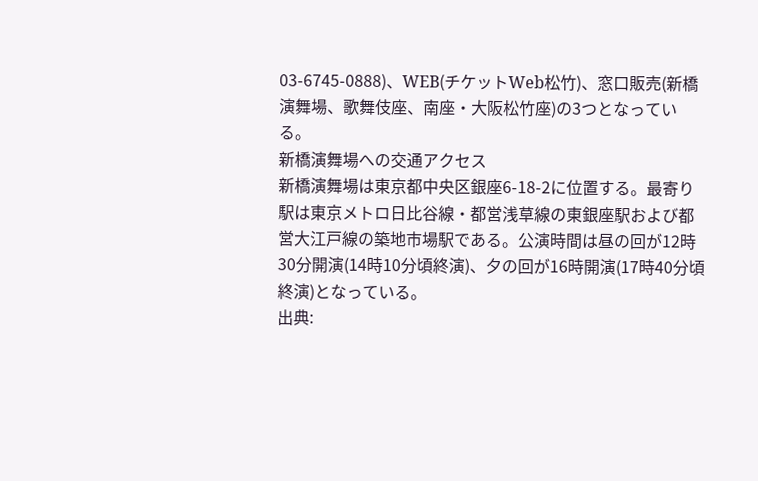03-6745-0888)、WEB(チケットWeb松竹)、窓口販売(新橋演舞場、歌舞伎座、南座・大阪松竹座)の3つとなっている。
新橋演舞場への交通アクセス
新橋演舞場は東京都中央区銀座6-18-2に位置する。最寄り駅は東京メトロ日比谷線・都営浅草線の東銀座駅および都営大江戸線の築地市場駅である。公演時間は昼の回が12時30分開演(14時10分頃終演)、夕の回が16時開演(17時40分頃終演)となっている。
出典: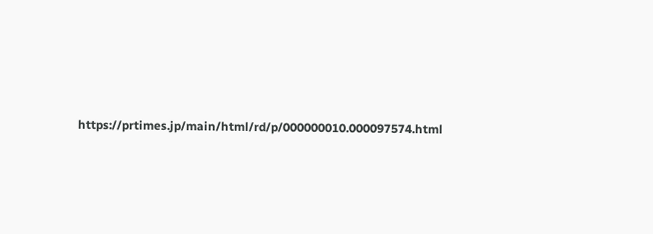https://prtimes.jp/main/html/rd/p/000000010.000097574.html